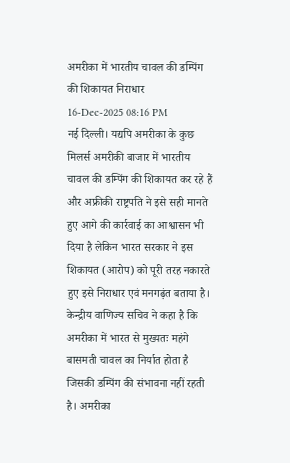अमरीका में भारतीय चावल की डम्पिंग की शिकायत निराधार
16-Dec-2025 08:16 PM
नई दिल्ली। यद्यपि अमरीका के कुछ मिलर्स अमरीकी बाजार में भारतीय चावल की डम्पिंग की शिकायत कर रहे हैं और अफ्रीकी राष्ट्रपति ने इसे सही मानते हुए आगे की कार्रवाई का आश्वासन भी दिया है लेकिन भारत सरकार ने इस शिकायत (आरोप) को पूरी तरह नकारते हुए इसे निराधार एवं मनगढ़ंत बताया है।
केन्द्रीय वाणिज्य सचिव ने कहा है कि अमरीका में भारत से मुख्यतः महंगे बासमती चावल का निर्यात होता है जिसकी डम्पिंग की संभावना नहीं रहती है। अमरीका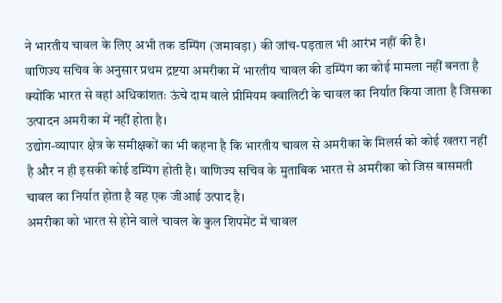ने भारतीय चावल के लिए अभी तक डम्पिंग (जमावड़ा) की जांच-पड़ताल भी आरंभ नहीं की है।
वाणिज्य सचिव के अनुसार प्रथम द्रष्टया अमरीका में भारतीय चावल की डम्पिंग का कोई मामला नहीं बनता है क्योंकि भारत से वहां अधिकांशतः ऊंचे दाम वाले प्रीमियम क्वालिटी के चावल का निर्यात किया जाता है जिसका उत्पादन अमरीका में नहीं होता है।
उद्योग-व्यापार क्षेत्र के समीक्षकों का भी कहना है कि भारतीय चावल से अमरीका के मिलर्स को कोई खतरा नहीं है और न ही इसकी कोई डम्पिंग होती है। वाणिज्य सचिव के मुताबिक भारत से अमरीका को जिस बासमती चावल का निर्यात होता है वह एक जीआई उत्पाद है।
अमरीका को भारत से होने वाले चावल के कुल शिपमेंट में चावल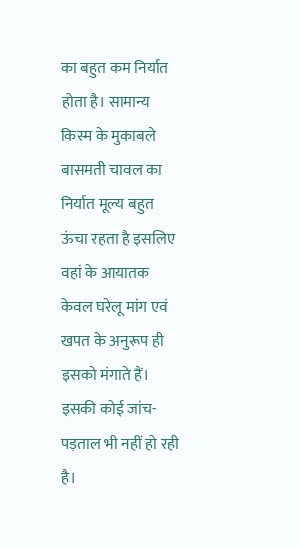का बहुत कम निर्यात होता है। सामान्य किस्म के मुकाबले बासमती चावल का निर्यात मूल्य बहुत ऊंचा रहता है इसलिए वहां के आयातक केवल घरेलू मांग एवं खपत के अनुरूप ही इसको मंगाते हैं। इसकी कोई जांच-पड़ताल भी नहीं हो रही है।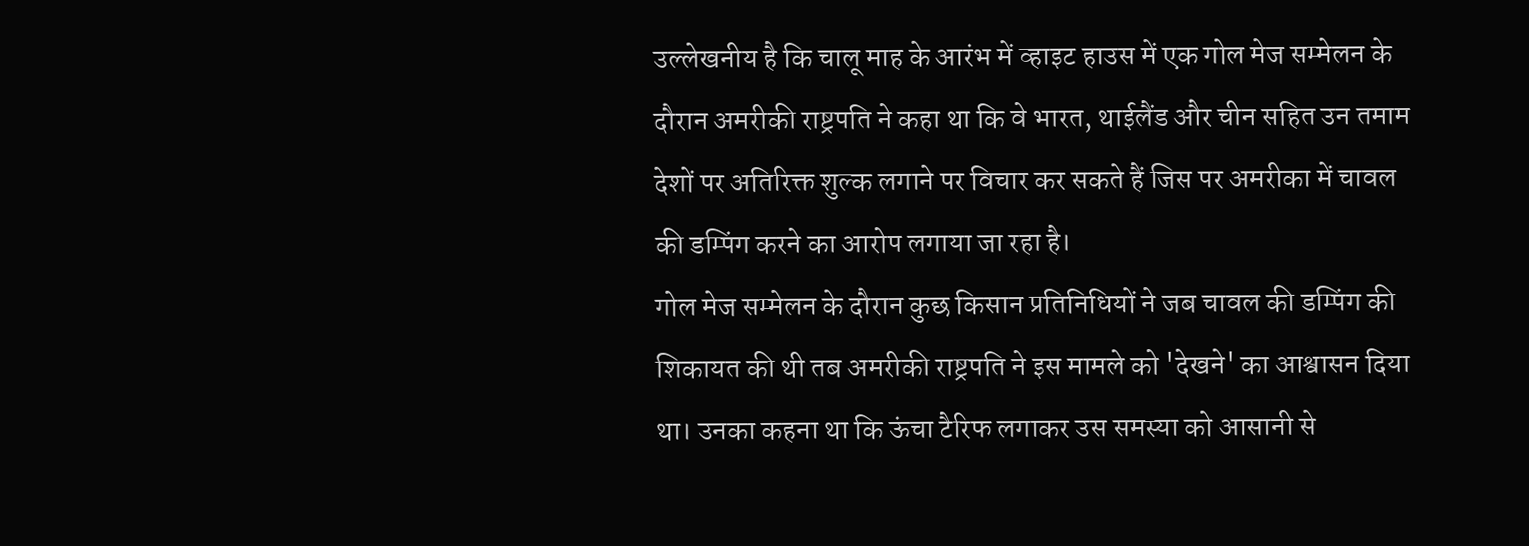उल्लेखनीय है कि चालू माह के आरंभ में व्हाइट हाउस में एक गोल मेज सम्मेलन के दौरान अमरीकी राष्ट्रपति ने कहा था कि वे भारत, थाईलैंड और चीन सहित उन तमाम देशों पर अतिरिक्त शुल्क लगाने पर विचार कर सकते हैं जिस पर अमरीका में चावल की डम्पिंग करने का आरोप लगाया जा रहा है।
गोल मेज सम्मेलन के दौरान कुछ किसान प्रतिनिधियों ने जब चावल की डम्पिंग की शिकायत की थी तब अमरीकी राष्ट्रपति ने इस मामले को 'देखने' का आश्वासन दिया था। उनका कहना था कि ऊंचा टैरिफ लगाकर उस समस्या को आसानी से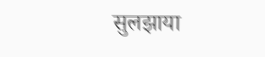सुलझाया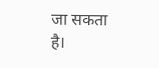जा सकता है।